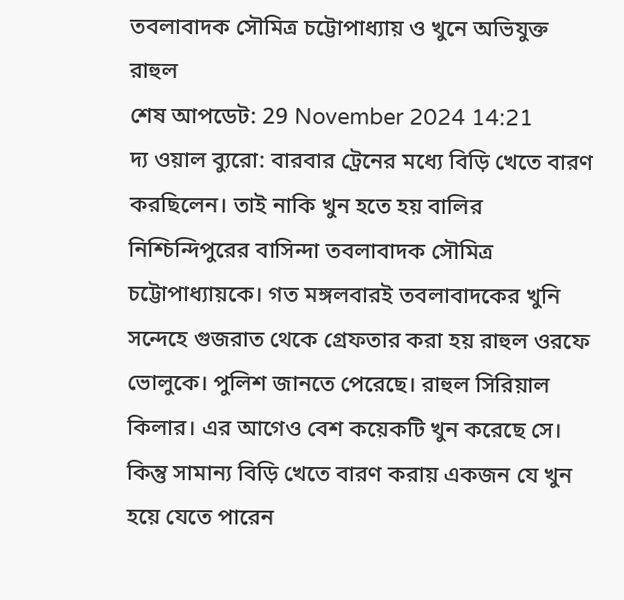তবলাবাদক সৌমিত্র চট্টোপাধ্যায় ও খুনে অভিযুক্ত রাহুল
শেষ আপডেট: 29 November 2024 14:21
দ্য ওয়াল ব্যুরো: বারবার ট্রেনের মধ্যে বিড়ি খেতে বারণ করছিলেন। তাই নাকি খুন হতে হয় বালির নিশ্চিন্দিপুরের বাসিন্দা তবলাবাদক সৌমিত্র চট্টোপাধ্যায়কে। গত মঙ্গলবারই তবলাবাদকের খুনি সন্দেহে গুজরাত থেকে গ্রেফতার করা হয় রাহুল ওরফে ভোলুকে। পুলিশ জানতে পেরেছে। রাহুল সিরিয়াল কিলার। এর আগেও বেশ কয়েকটি খুন করেছে সে। কিন্তু সামান্য বিড়ি খেতে বারণ করায় একজন যে খুন হয়ে যেতে পারেন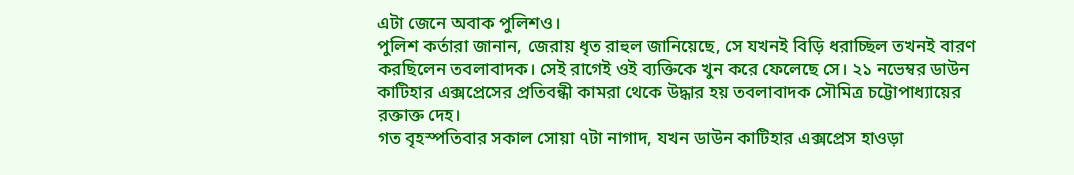এটা জেনে অবাক পুলিশও।
পুলিশ কর্তারা জানান, জেরায় ধৃত রাহুল জানিয়েছে, সে যখনই বিড়ি ধরাচ্ছিল তখনই বারণ করছিলেন তবলাবাদক। সেই রাগেই ওই ব্যক্তিকে খুন করে ফেলেছে সে। ২১ নভেম্বর ডাউন কাটিহার এক্সপ্রেসের প্রতিবন্ধী কামরা থেকে উদ্ধার হয় তবলাবাদক সৌমিত্র চট্টোপাধ্যায়ের রক্তাক্ত দেহ।
গত বৃহস্পতিবার সকাল সোয়া ৭টা নাগাদ, যখন ডাউন কাটিহার এক্সপ্রেস হাওড়া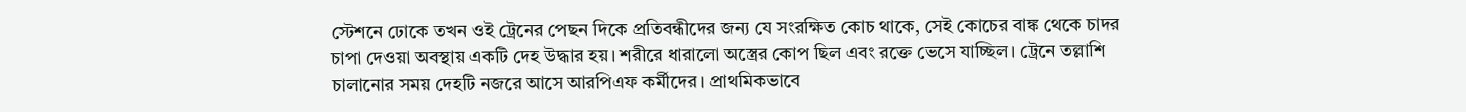স্টেশনে ঢোকে তখন ওই ট্রেনের পেছন দিকে প্রতিবন্ধীদের জন্য যে সংরক্ষিত কোচ থাকে, সেই কোচের বাঙ্ক থেকে চাদর চাপা দেওয়া অবস্থায় একটি দেহ উদ্ধার হয়। শরীরে ধারালো অস্ত্রের কোপ ছিল এবং রক্তে ভেসে যাচ্ছিল। ট্রেনে তল্লাশি চালানোর সময় দেহটি নজরে আসে আরপিএফ কর্মীদের। প্রাথমিকভাবে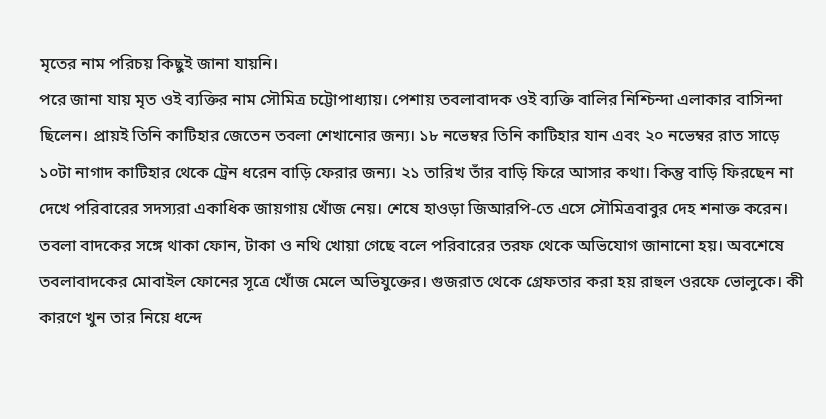মৃতের নাম পরিচয় কিছুই জানা যায়নি।
পরে জানা যায় মৃত ওই ব্যক্তির নাম সৌমিত্র চট্টোপাধ্যায়। পেশায় তবলাবাদক ওই ব্যক্তি বালির নিশ্চিন্দা এলাকার বাসিন্দা ছিলেন। প্রায়ই তিনি কাটিহার জেতেন তবলা শেখানোর জন্য। ১৮ নভেম্বর তিনি কাটিহার যান এবং ২০ নভেম্বর রাত সাড়ে ১০টা নাগাদ কাটিহার থেকে ট্রেন ধরেন বাড়ি ফেরার জন্য। ২১ তারিখ তাঁর বাড়ি ফিরে আসার কথা। কিন্তু বাড়ি ফিরছেন না দেখে পরিবারের সদস্যরা একাধিক জায়গায় খোঁজ নেয়। শেষে হাওড়া জিআরপি-তে এসে সৌমিত্রবাবুর দেহ শনাক্ত করেন।
তবলা বাদকের সঙ্গে থাকা ফোন, টাকা ও নথি খোয়া গেছে বলে পরিবারের তরফ থেকে অভিযোগ জানানো হয়। অবশেষে তবলাবাদকের মোবাইল ফোনের সূত্রে খোঁজ মেলে অভিযুক্তের। গুজরাত থেকে গ্রেফতার করা হয় রাহুল ওরফে ভোলুকে। কী কারণে খুন তার নিয়ে ধন্দে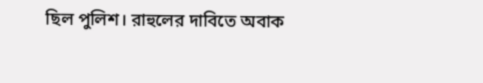ছিল পুলিশ। রাহুলের দাবিতে অবাক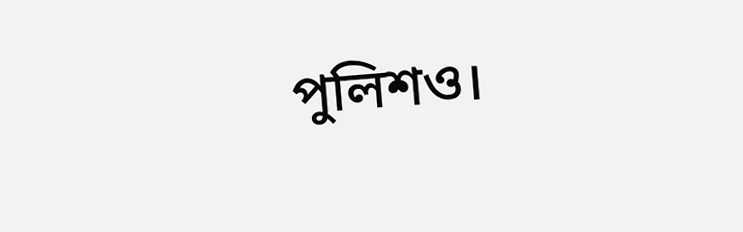পুলিশও।